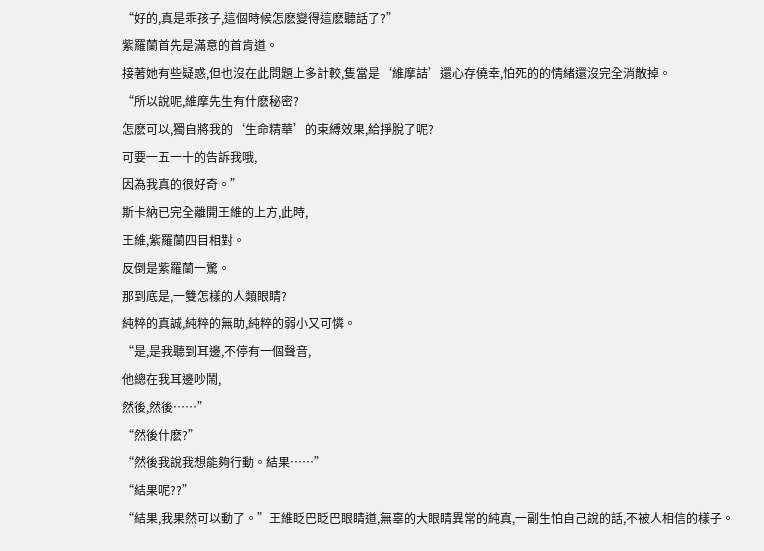“好的,真是乖孩子,這個時候怎麽變得這麽聽話了?”
紫羅蘭首先是滿意的首肯道。
接著她有些疑惑,但也沒在此問題上多計較,隻當是‘維摩詰’還心存僥幸,怕死的的情緒還沒完全消散掉。
“所以說呢,維摩先生有什麽秘密?
怎麽可以,獨自將我的‘生命精華’的束縛效果,給掙脫了呢?
可要一五一十的告訴我哦,
因為我真的很好奇。”
斯卡納已完全離開王維的上方,此時,
王維,紫羅蘭四目相對。
反倒是紫羅蘭一驚。
那到底是,一雙怎樣的人類眼睛?
純粹的真誠,純粹的無助,純粹的弱小又可憐。
“是,是我聽到耳邊,不停有一個聲音,
他總在我耳邊吵鬧,
然後,然後……”
“然後什麽?”
“然後我說我想能夠行動。結果……”
“結果呢??”
“結果,我果然可以動了。”王維眨巴眨巴眼睛道,無辜的大眼睛異常的純真,一副生怕自己說的話,不被人相信的樣子。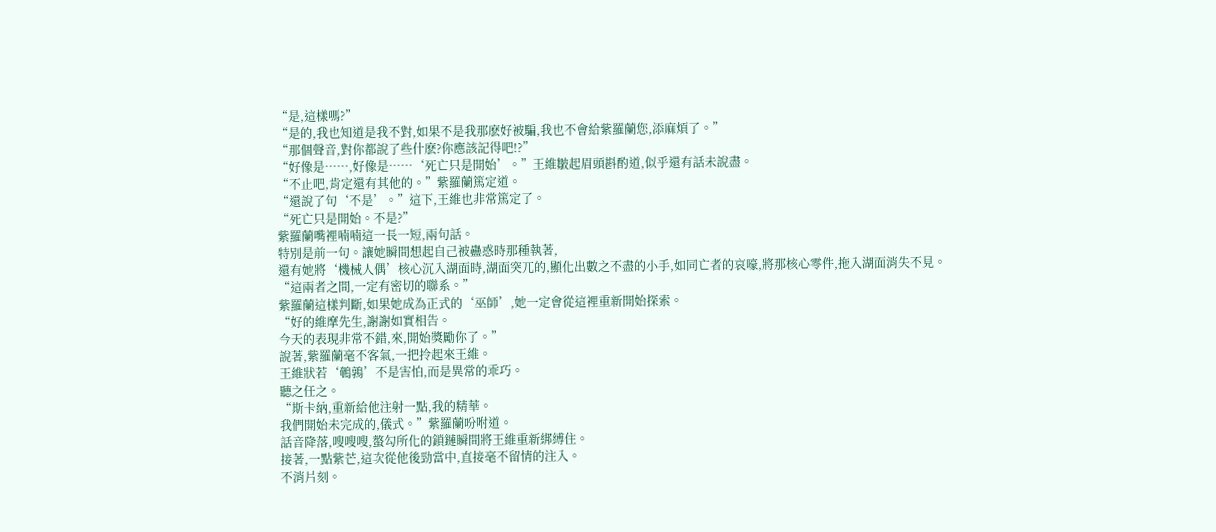“是,這樣嗎?”
“是的,我也知道是我不對,如果不是我那麽好被騙,我也不會給紫羅蘭您,添麻煩了。”
“那個聲音,對你都說了些什麽?你應該記得吧!?”
“好像是……,好像是……‘死亡只是開始’。”王維皺起眉頭斟酌道,似乎還有話未說盡。
“不止吧,肯定還有其他的。”紫羅蘭篤定道。
“還說了句‘不是’。”這下,王維也非常篤定了。
“死亡只是開始。不是?”
紫羅蘭嘴裡喃喃這一長一短,兩句話。
特別是前一句。讓她瞬間想起自己被蠱惑時那種執著,
還有她將‘機械人偶’核心沉入湖面時,湖面突兀的,顯化出數之不盡的小手,如同亡者的哀嚎,將那核心零件,拖入湖面消失不見。
“這兩者之間,一定有密切的聯系。”
紫羅蘭這樣判斷,如果她成為正式的‘巫師’,她一定會從這裡重新開始探索。
“好的維摩先生,謝謝如實相告。
今天的表現非常不錯,來,開始獎勵你了。”
說著,紫羅蘭毫不客氣,一把拎起來王維。
王維狀若‘鵪鶉’不是害怕,而是異常的乖巧。
聽之任之。
“斯卡納,重新給他注射一點,我的精華。
我們開始未完成的,儀式。”紫羅蘭吩咐道。
話音降落,嗖嗖嗖,螯勾所化的鎖鏈瞬間將王維重新綁縛住。
接著,一點紫芒,這次從他後勁當中,直接毫不留情的注入。
不消片刻。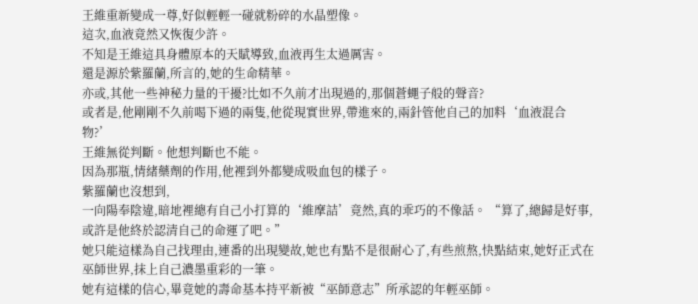王維重新變成一尊,好似輕輕一碰就粉碎的水晶塑像。
這次,血液竟然又恢復少許。
不知是王維這具身體原本的天賦導致,血液再生太過厲害。
還是源於紫羅蘭,所言的,她的生命精華。
亦或,其他一些神秘力量的干擾?比如不久前才出現過的,那個蒼蠅子般的聲音?
或者是,他剛剛不久前喝下過的兩隻,他從現實世界,帶進來的,兩針管他自己的加料‘血液混合物?’
王維無從判斷。他想判斷也不能。
因為那瓶,情緒藥劑的作用,他裡到外都變成吸血包的樣子。
紫羅蘭也沒想到,
一向陽奉陰違,暗地裡總有自己小打算的‘維摩詰’竟然,真的乖巧的不像話。 “算了,總歸是好事,或許是他終於認清自己的命運了吧。”
她只能這樣為自己找理由,連番的出現變故,她也有點不是很耐心了,有些煎熬,快點結束,她好正式在巫師世界,抹上自己濃墨重彩的一筆。
她有這樣的信心,畢竟她的壽命基本持平新被“巫師意志”所承認的年輕巫師。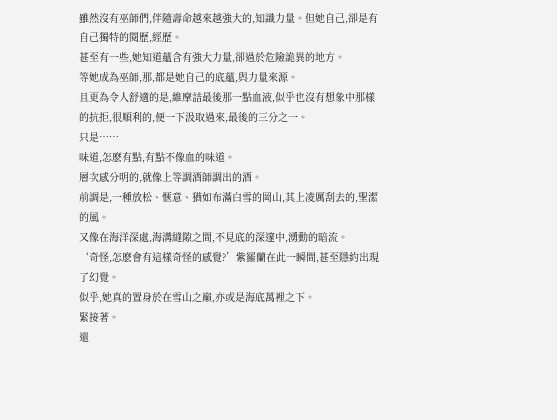雖然沒有巫師們,伴隨壽命越來越強大的,知識力量。但她自己,卻是有自己獨特的閱歷,經歷。
甚至有一些,她知道蘊含有強大力量,卻過於危險詭異的地方。
等她成為巫師,那,都是她自己的底蘊,與力量來源。
且更為令人舒適的是,維摩詰最後那一點血液,似乎也沒有想象中那樣的抗拒,很順利的,便一下汲取過來,最後的三分之一。
只是……
味道,怎麽有點,有點不像血的味道。
層次感分明的,就像上等調酒師調出的酒。
前調是,一種放松、愜意、猶如布滿白雪的岡山,其上凌厲刮去的,聖潔的風。
又像在海洋深處,海溝縫隙之間,不見底的深邃中,湧動的暗流。
‘奇怪,怎麽會有這樣奇怪的感覺?’紫羅蘭在此一瞬間,甚至隱約出現了幻覺。
似乎,她真的置身於在雪山之巔,亦或是海底萬裡之下。
緊接著。
還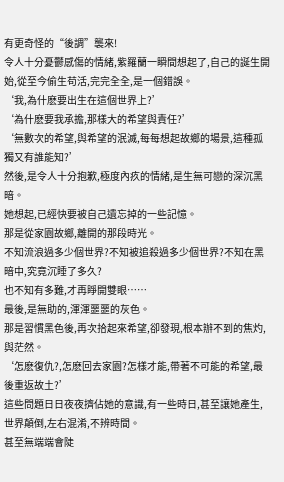有更奇怪的“後調”襲來!
令人十分憂鬱感傷的情緒,紫羅蘭一瞬間想起了,自己的誕生開始,從至今偷生苟活,完完全全,是一個錯誤。
‘我,為什麽要出生在這個世界上?’
‘為什麽要我承擔,那樣大的希望與責任?’
‘無數次的希望,與希望的泯滅,每每想起故鄉的場景,這種孤獨又有誰能知?’
然後,是令人十分抱歉,極度內疚的情緒,是生無可戀的深沉黑暗。
她想起,已經快要被自己遺忘掉的一些記憶。
那是從家園故鄉,離開的那段時光。
不知流浪過多少個世界?不知被追殺過多少個世界?不知在黑暗中,究竟沉睡了多久?
也不知有多難,才再睜開雙眼……
最後,是無助的,渾渾噩噩的灰色。
那是習慣黑色後,再次拾起來希望,卻發現,根本辦不到的焦灼,與茫然。
‘怎麽復仇?,怎麽回去家園?怎樣才能,帶著不可能的希望,最後重返故土?’
這些問題日日夜夜擠佔她的意識,有一些時日,甚至讓她產生,世界顛倒,左右混淆,不辨時間。
甚至無端端會陡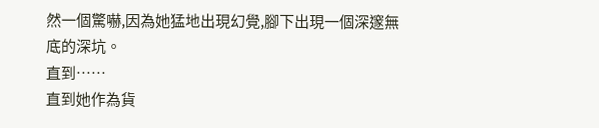然一個驚嚇,因為她猛地出現幻覺,腳下出現一個深邃無底的深坑。
直到……
直到她作為貨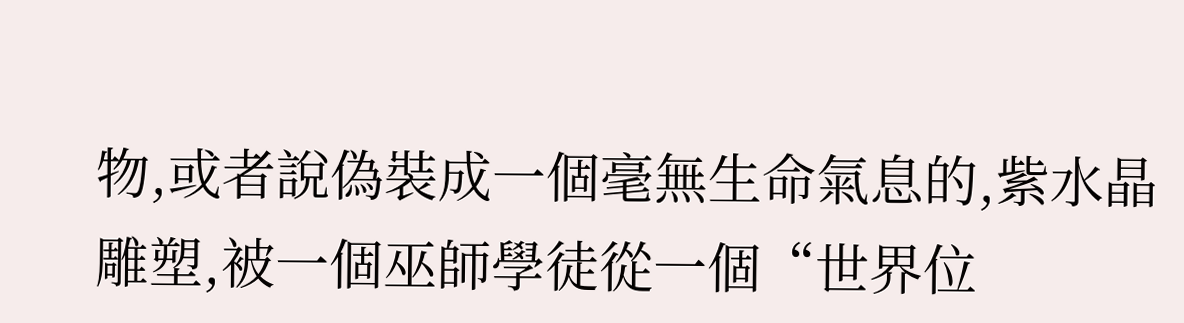物,或者說偽裝成一個毫無生命氣息的,紫水晶雕塑,被一個巫師學徒從一個“世界位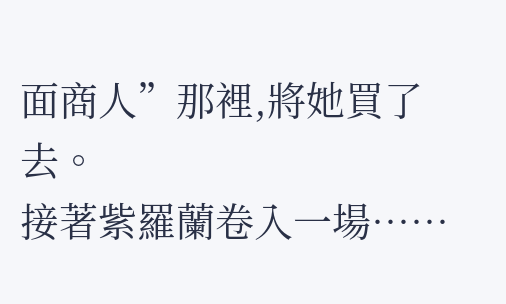面商人”那裡,將她買了去。
接著紫羅蘭卷入一場……